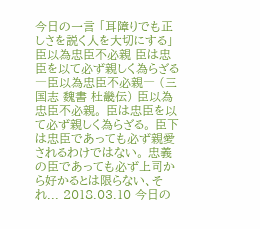今日の一言 「耳障りでも正しさを説く人を大切にする」臣以為忠臣不必親 臣は忠臣を以て必ず親しく為らざる―臣以為忠臣不必親― (三国志 魏書 杜畿伝) 臣以為忠臣不必親。 臣は忠臣を以て必ず親しく為らざる。 臣下は忠臣であっても必ず親愛されるわけではない。 忠義の臣であっても必ず上司から好かるとは限らない、それ... 2018.03.10 今日の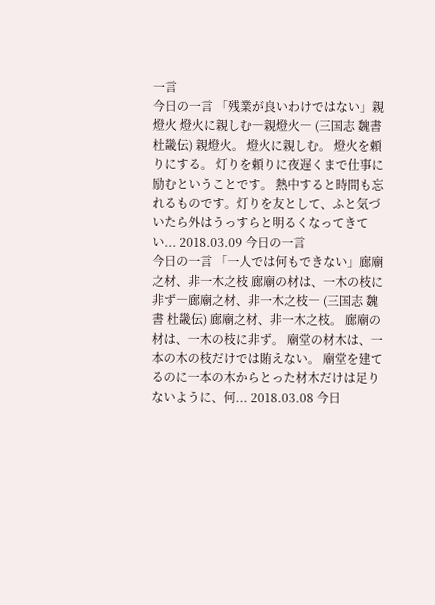一言
今日の一言 「残業が良いわけではない」親燈火 燈火に親しむ―親燈火― (三国志 魏書 杜畿伝) 親燈火。 燈火に親しむ。 燈火を頼りにする。 灯りを頼りに夜遅くまで仕事に励むということです。 熱中すると時間も忘れるものです。灯りを友として、ふと気づいたら外はうっすらと明るくなってきてい... 2018.03.09 今日の一言
今日の一言 「一人では何もできない」廊廟之材、非一木之枝 廊廟の材は、一木の枝に非ず―廊廟之材、非一木之枝― (三国志 魏書 杜畿伝) 廊廟之材、非一木之枝。 廊廟の材は、一木の枝に非ず。 廟堂の材木は、一本の木の枝だけでは賄えない。 廟堂を建てるのに一本の木からとった材木だけは足りないように、何... 2018.03.08 今日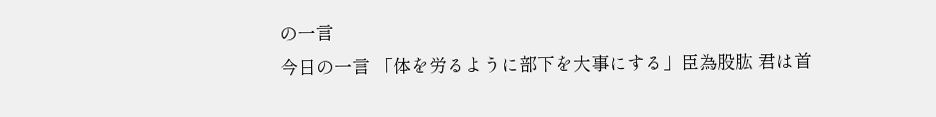の一言
今日の一言 「体を労るように部下を大事にする」臣為股肱 君は首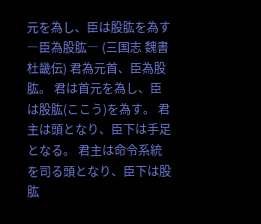元を為し、臣は股肱を為す―臣為股肱― (三国志 魏書 杜畿伝) 君為元首、臣為股肱。 君は首元を為し、臣は股肱(ここう)を為す。 君主は頭となり、臣下は手足となる。 君主は命令系統を司る頭となり、臣下は股肱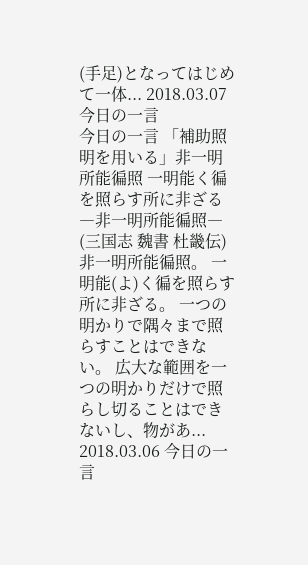(手足)となってはじめて一体... 2018.03.07 今日の一言
今日の一言 「補助照明を用いる」非一明所能徧照 一明能く徧を照らす所に非ざる―非一明所能徧照― (三国志 魏書 杜畿伝) 非一明所能徧照。 一明能(よ)く徧を照らす所に非ざる。 一つの明かりで隅々まで照らすことはできない。 広大な範囲を一つの明かりだけで照らし切ることはできないし、物があ... 2018.03.06 今日の一言